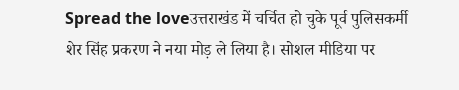Spread the loveउत्तराखंड में चर्चित हो चुके पूर्व पुलिसकर्मी शेर सिंह प्रकरण ने नया मोड़ ले लिया है। सोशल मीडिया पर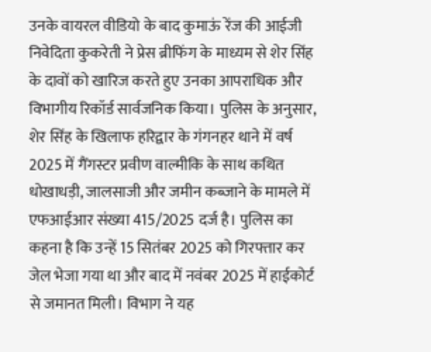उनके वायरल वीडियो के बाद कुमाऊं रेंज की आईजी निवेदिता कुकरेती ने प्रेस ब्रीफिंग के माध्यम से शेर सिंह के दावों को खारिज करते हुए उनका आपराधिक और विभागीय रिकॉर्ड सार्वजनिक किया। पुलिस के अनुसार, शेर सिंह के खिलाफ हरिद्वार के गंगनहर थाने में वर्ष 2025 में गैंगस्टर प्रवीण वाल्मीकि के साथ कथित धोखाधड़ी, जालसाजी और जमीन कब्जाने के मामले में एफआईआर संख्या 415/2025 दर्ज है। पुलिस का कहना है कि उन्हें 15 सितंबर 2025 को गिरफ्तार कर जेल भेजा गया था और बाद में नवंबर 2025 में हाईकोर्ट से जमानत मिली। विभाग ने यह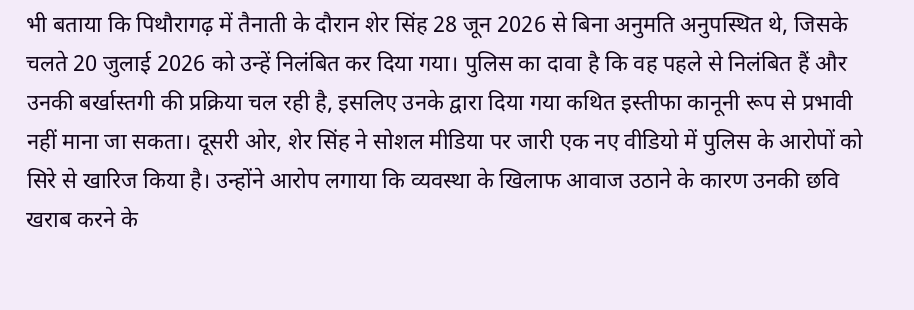भी बताया कि पिथौरागढ़ में तैनाती के दौरान शेर सिंह 28 जून 2026 से बिना अनुमति अनुपस्थित थे, जिसके चलते 20 जुलाई 2026 को उन्हें निलंबित कर दिया गया। पुलिस का दावा है कि वह पहले से निलंबित हैं और उनकी बर्खास्तगी की प्रक्रिया चल रही है, इसलिए उनके द्वारा दिया गया कथित इस्तीफा कानूनी रूप से प्रभावी नहीं माना जा सकता। दूसरी ओर, शेर सिंह ने सोशल मीडिया पर जारी एक नए वीडियो में पुलिस के आरोपों को सिरे से खारिज किया है। उन्होंने आरोप लगाया कि व्यवस्था के खिलाफ आवाज उठाने के कारण उनकी छवि खराब करने के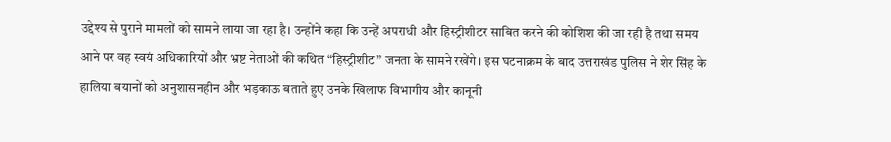उद्देश्य से पुराने मामलों को सामने लाया जा रहा है। उन्होंने कहा कि उन्हें अपराधी और हिस्ट्रीशीटर साबित करने की कोशिश की जा रही है तथा समय आने पर वह स्वयं अधिकारियों और भ्रष्ट नेताओं की कथित “हिस्ट्रीशीट” जनता के सामने रखेंगे। इस घटनाक्रम के बाद उत्तराखंड पुलिस ने शेर सिंह के हालिया बयानों को अनुशासनहीन और भड़काऊ बताते हुए उनके खिलाफ विभागीय और कानूनी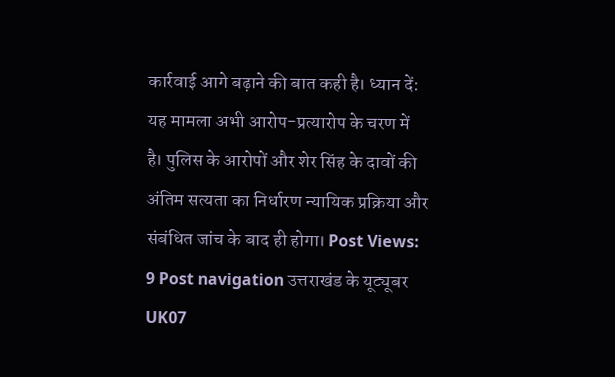कार्रवाई आगे बढ़ाने की बात कही है। ध्यान दें: यह मामला अभी आरोप-प्रत्यारोप के चरण में है। पुलिस के आरोपों और शेर सिंह के दावों की अंतिम सत्यता का निर्धारण न्यायिक प्रक्रिया और संबंधित जांच के बाद ही होगा। Post Views: 9 Post navigation उत्तराखंड के यूट्यूबर UK07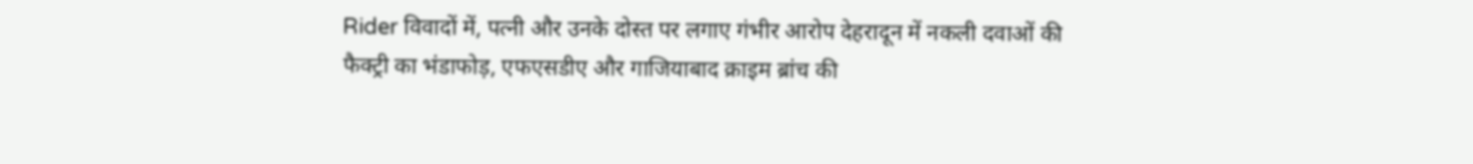Rider विवादों में, पत्नी और उनके दोस्त पर लगाए गंभीर आरोप देहरादून में नकली दवाओं की फैक्ट्री का भंडाफोड़, एफएसडीए और गाजियाबाद क्राइम ब्रांच की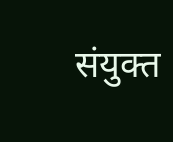संयुक्त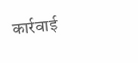कार्रवाई